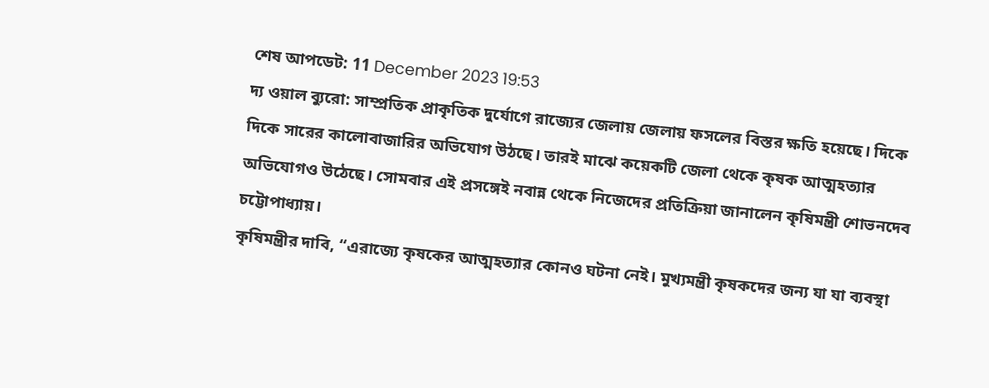শেষ আপডেট: 11 December 2023 19:53
দ্য ওয়াল ব্যুরো: সাম্প্রতিক প্রাকৃতিক দুর্যোগে রাজ্যের জেলায় জেলায় ফসলের বিস্তর ক্ষতি হয়েছে। দিকে দিকে সারের কালোবাজারির অভিযোগ উঠছে। তারই মাঝে কয়েকটি জেলা থেকে কৃষক আত্মহত্যার অভিযোগও উঠেছে। সোমবার এই প্রসঙ্গেই নবান্ন থেকে নিজেদের প্রতিক্রিয়া জানালেন কৃষিমন্ত্রী শোভনদেব চট্টোপাধ্যায়।
কৃষিমন্ত্রীর দাবি, “এরাজ্যে কৃষকের আত্মহত্যার কোনও ঘটনা নেই। মুখ্যমন্ত্রী কৃষকদের জন্য যা যা ব্যবস্থা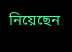নিয়েছেন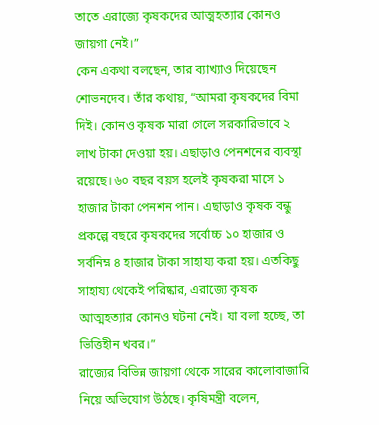তাতে এরাজ্যে কৃষকদের আত্মহত্যার কোনও জায়গা নেই।”
কেন একথা বলছেন, তার ব্যাখ্যাও দিয়েছেন শোভনদেব। তাঁর কথায়, “আমরা কৃষকদের বিমা দিই। কোনও কৃষক মারা গেলে সরকারিভাবে ২ লাখ টাকা দেওয়া হয়। এছাড়াও পেনশনের ব্যবস্থা রয়েছে। ৬০ বছর বয়স হলেই কৃষকরা মাসে ১ হাজার টাকা পেনশন পান। এছাড়াও কৃষক বন্ধু প্রকল্পে বছরে কৃষকদের সর্বোচ্চ ১০ হাজার ও সর্বনিম্ন ৪ হাজার টাকা সাহায্য করা হয়। এতকিছু সাহায্য থেকেই পরিষ্কার, এরাজ্যে কৃষক আত্মহত্যার কোনও ঘটনা নেই। যা বলা হচ্ছে, তা ভিত্তিহীন খবর।”
রাজ্যের বিভিন্ন জায়গা থেকে সারের কালোবাজারি নিয়ে অভিযোগ উঠছে। কৃষিমন্ত্রী বলেন,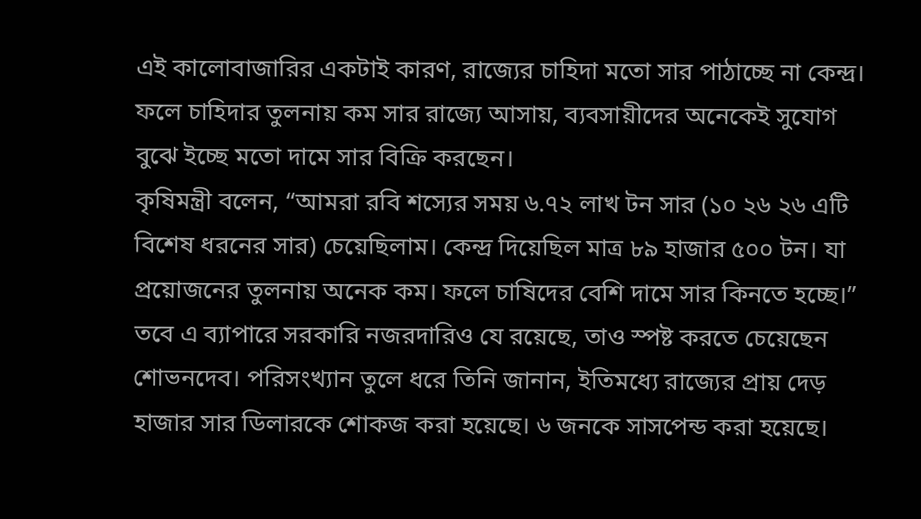এই কালোবাজারির একটাই কারণ, রাজ্যের চাহিদা মতো সার পাঠাচ্ছে না কেন্দ্র। ফলে চাহিদার তুলনায় কম সার রাজ্যে আসায়, ব্যবসায়ীদের অনেকেই সুযোগ বুঝে ইচ্ছে মতো দামে সার বিক্রি করছেন।
কৃষিমন্ত্রী বলেন, “আমরা রবি শস্যের সময় ৬.৭২ লাখ টন সার (১০ ২৬ ২৬ এটি বিশেষ ধরনের সার) চেয়েছিলাম। কেন্দ্র দিয়েছিল মাত্র ৮৯ হাজার ৫০০ টন। যা প্রয়োজনের তুলনায় অনেক কম। ফলে চাষিদের বেশি দামে সার কিনতে হচ্ছে।”
তবে এ ব্যাপারে সরকারি নজরদারিও যে রয়েছে, তাও স্পষ্ট করতে চেয়েছেন শোভনদেব। পরিসংখ্যান তুলে ধরে তিনি জানান, ইতিমধ্যে রাজ্যের প্রায় দেড় হাজার সার ডিলারকে শোকজ করা হয়েছে। ৬ জনকে সাসপেন্ড করা হয়েছে।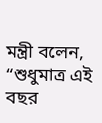মন্ত্রী বলেন, “শুধুমাত্র এই বছর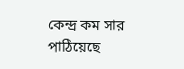কেন্দ্র কম সার পাঠিয়েছে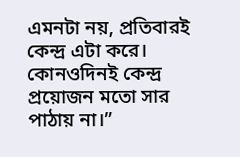এমনটা নয়, প্রতিবারই কেন্দ্র এটা করে। কোনওদিনই কেন্দ্র প্রয়োজন মতো সার পাঠায় না।”